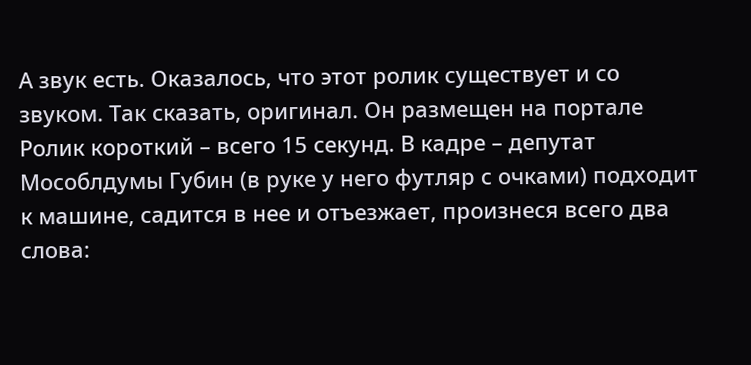А звук есть. Оказалось, что этот ролик существует и со звуком. Так сказать, оригинал. Он размещен на портале
Ролик короткий – всего 15 секунд. В кадре – депутат Мособлдумы Губин (в руке у него футляр с очками) подходит к машине, садится в нее и отъезжает, произнеся всего два слова: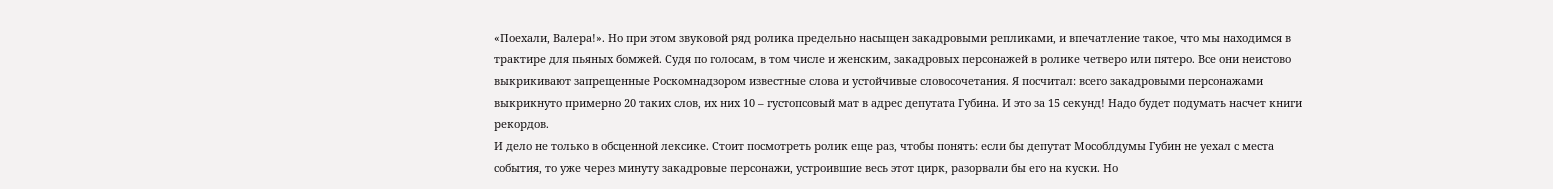«Поехали, Валера!». Но при этом звуковой ряд ролика предельно насыщен закадровыми репликами, и впечатление такое, что мы находимся в трактире для пьяных бомжей. Судя по голосам, в том числе и женским, закадровых персонажей в ролике четверо или пятеро. Все они неистово выкрикивают запрещенные Роскомнадзором известные слова и устойчивые словосочетания. Я посчитал: всего закадровыми персонажами выкрикнуто примерно 20 таких слов, их них 10 – густопсовый мат в адрес депутата Губина. И это за 15 секунд! Надо будет подумать насчет книги рекордов.
И дело не только в обсценной лексике. Стоит посмотреть ролик еще раз, чтобы понять: если бы депутат Мособлдумы Губин не уехал с места события, то уже через минуту закадровые персонажи, устроившие весь этот цирк, разорвали бы его на куски. Но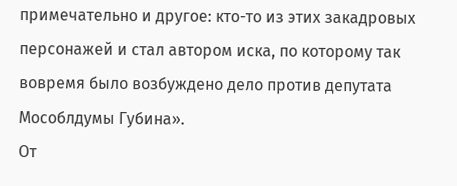примечательно и другое: кто-то из этих закадровых персонажей и стал автором иска, по которому так вовремя было возбуждено дело против депутата Мособлдумы Губина».
От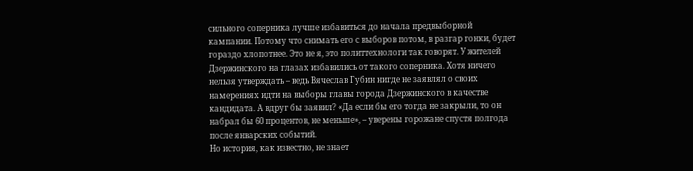сильного соперника лучше избавиться до начала предвыборной кампании. Потому что снимать его с выборов потом, в разгар гонки, будет гораздо хлопотнее. Это не я, это политтехнологи так говорят. У жителей Дзержинского на глазах избавились от такого соперника. Хотя ничего нельзя утверждать – ведь Вячеслав Губин нигде не заявлял о своих намерениях идти на выборы главы города Дзержинского в качестве кандидата. А вдруг бы заявил? «Да если бы его тогда не закрыли, то он набрал бы 60 процентов, не меньше», – уверены горожане спустя полгода после январских событий.
Но история, как известно, не знает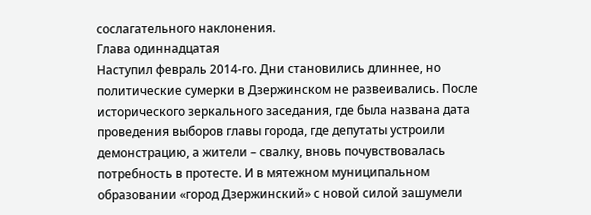сослагательного наклонения.
Глава одиннадцатая
Наступил февраль 2014-го. Дни становились длиннее, но политические сумерки в Дзержинском не развеивались. После исторического зеркального заседания, где была названа дата проведения выборов главы города, где депутаты устроили демонстрацию, а жители – свалку, вновь почувствовалась потребность в протесте. И в мятежном муниципальном образовании «город Дзержинский» с новой силой зашумели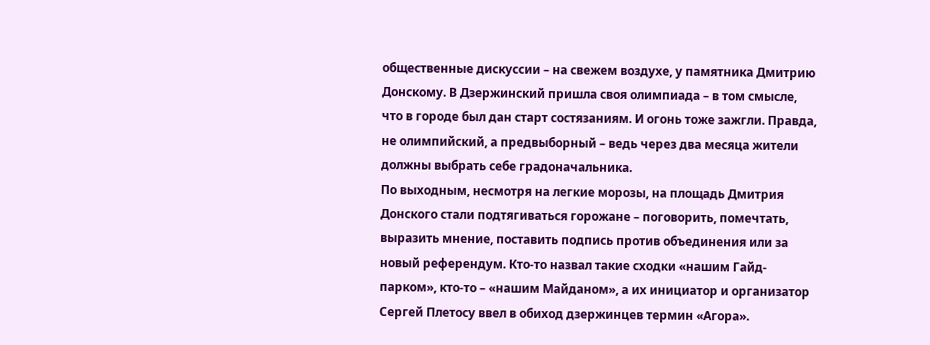общественные дискуссии – на свежем воздухе, у памятника Дмитрию Донскому. В Дзержинский пришла своя олимпиада – в том смысле, что в городе был дан старт состязаниям. И огонь тоже зажгли. Правда, не олимпийский, а предвыборный – ведь через два месяца жители должны выбрать себе градоначальника.
По выходным, несмотря на легкие морозы, на площадь Дмитрия Донского стали подтягиваться горожане – поговорить, помечтать, выразить мнение, поставить подпись против объединения или за новый референдум. Кто-то назвал такие сходки «нашим Гайд-парком», кто-то – «нашим Майданом», а их инициатор и организатор Сергей Плетосу ввел в обиход дзержинцев термин «Агора».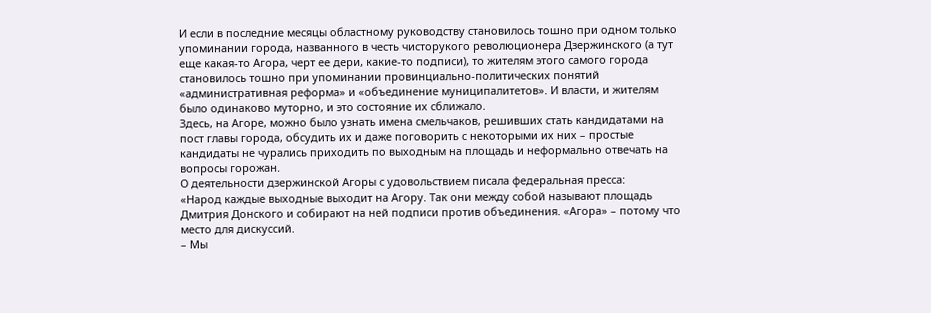И если в последние месяцы областному руководству становилось тошно при одном только упоминании города, названного в честь чисторукого революционера Дзержинского (а тут еще какая-то Агора, черт ее дери, какие-то подписи), то жителям этого самого города становилось тошно при упоминании провинциально-политических понятий «административная реформа» и «объединение муниципалитетов». И власти, и жителям было одинаково муторно, и это состояние их сближало.
Здесь, на Агоре, можно было узнать имена смельчаков, решивших стать кандидатами на пост главы города, обсудить их и даже поговорить с некоторыми их них – простые кандидаты не чурались приходить по выходным на площадь и неформально отвечать на вопросы горожан.
О деятельности дзержинской Агоры с удовольствием писала федеральная пресса:
«Народ каждые выходные выходит на Агору. Так они между собой называют площадь Дмитрия Донского и собирают на ней подписи против объединения. «Агора» – потому что место для дискуссий.
– Мы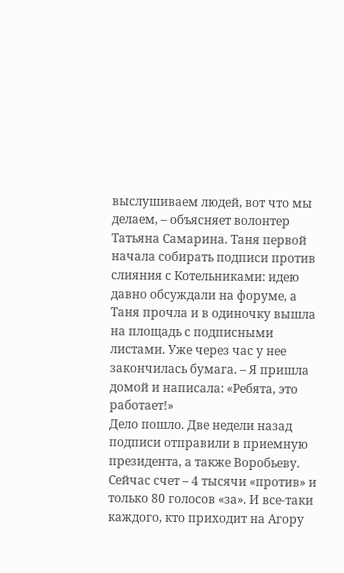выслушиваем людей, вот что мы делаем, – объясняет волонтер Татьяна Самарина. Таня первой начала собирать подписи против слияния с Котельниками: идею давно обсуждали на форуме, а Таня прочла и в одиночку вышла на площадь с подписными листами. Уже через час у нее закончилась бумага. – Я пришла домой и написала: «Ребята, это работает!»
Дело пошло. Две недели назад подписи отправили в приемную президента, а также Воробьеву. Сейчас счет – 4 тысячи «против» и только 80 голосов «за». И все-таки каждого, кто приходит на Агору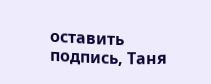оставить подпись, Таня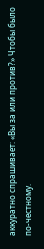аккуратно спрашивает: «Вы за или против?» Чтобы было по-честному.